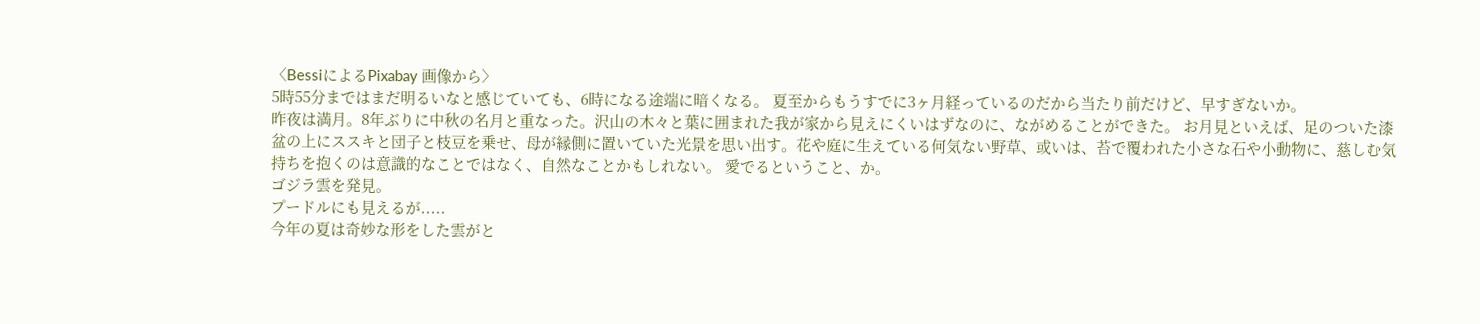〈BessiによるPixabay 画像から〉
5時55分まではまだ明るいなと感じていても、6時になる途端に暗くなる。 夏至からもうすでに3ヶ月経っているのだから当たり前だけど、早すぎないか。
昨夜は満月。8年ぶりに中秋の名月と重なった。沢山の木々と葉に囲まれた我が家から見えにくいはずなのに、ながめることができた。 お月見といえば、足のついた漆盆の上にススキと団子と枝豆を乗せ、母が縁側に置いていた光景を思い出す。花や庭に生えている何気ない野草、或いは、苔で覆われた小さな石や小動物に、慈しむ気持ちを抱くのは意識的なことではなく、自然なことかもしれない。 愛でるということ、か。
ゴジラ雲を発見。
プードルにも見えるが.....
今年の夏は奇妙な形をした雲がと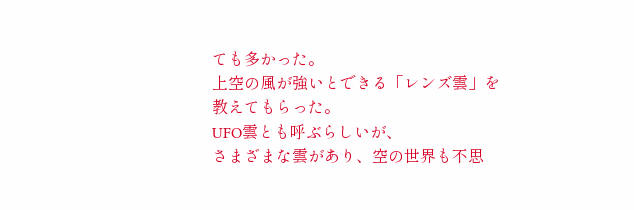ても多かった。
上空の風が強いとできる「レンズ雲」を教えてもらった。
UFO雲とも呼ぶらしいが、
さまざまな雲があり、空の世界も不思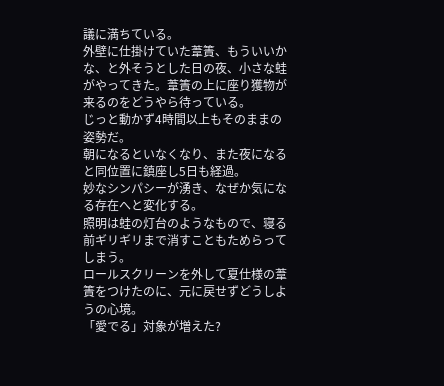議に満ちている。
外壁に仕掛けていた葦簀、もういいかな、と外そうとした日の夜、小さな蛙がやってきた。葦簀の上に座り獲物が来るのをどうやら待っている。
じっと動かず4時間以上もそのままの姿勢だ。
朝になるといなくなり、また夜になると同位置に鎮座し5日も経過。
妙なシンパシーが湧き、なぜか気になる存在へと変化する。
照明は蛙の灯台のようなもので、寝る前ギリギリまで消すこともためらってしまう。
ロールスクリーンを外して夏仕様の葦簀をつけたのに、元に戻せずどうしようの心境。
「愛でる」対象が増えた?